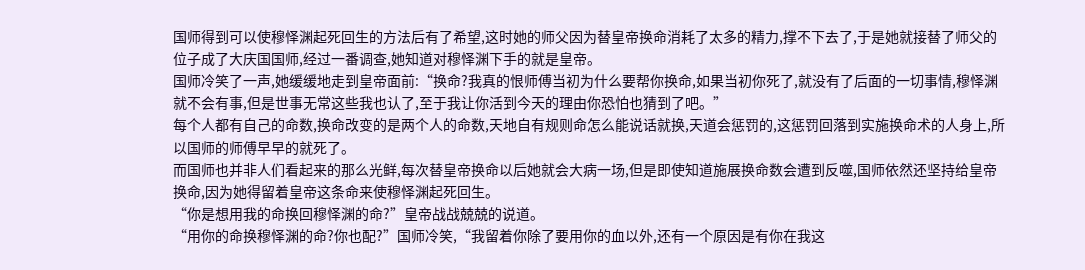国师得到可以使穆怿渊起死回生的方法后有了希望,这时她的师父因为替皇帝换命消耗了太多的精力,撑不下去了,于是她就接替了师父的位子成了大庆国国师,经过一番调查,她知道对穆怿渊下手的就是皇帝。
国师冷笑了一声,她缓缓地走到皇帝面前:“换命?我真的恨师傅当初为什么要帮你换命,如果当初你死了,就没有了后面的一切事情,穆怿渊就不会有事,但是世事无常这些我也认了,至于我让你活到今天的理由你恐怕也猜到了吧。”
每个人都有自己的命数,换命改变的是两个人的命数,天地自有规则命怎么能说话就换,天道会惩罚的,这惩罚回落到实施换命术的人身上,所以国师的师傅早早的就死了。
而国师也并非人们看起来的那么光鲜,每次替皇帝换命以后她就会大病一场,但是即使知道施展换命数会遭到反噬,国师依然还坚持给皇帝换命,因为她得留着皇帝这条命来使穆怿渊起死回生。
“你是想用我的命换回穆怿渊的命?”皇帝战战兢兢的说道。
“用你的命换穆怿渊的命?你也配?”国师冷笑,“我留着你除了要用你的血以外,还有一个原因是有你在我这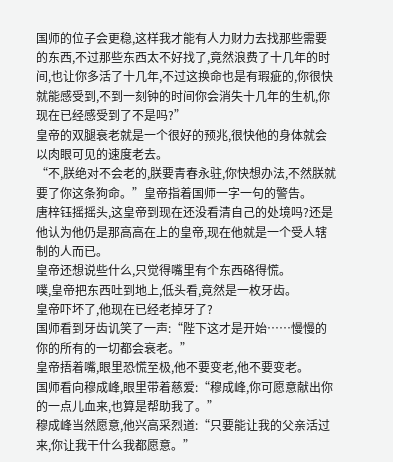国师的位子会更稳,这样我才能有人力财力去找那些需要的东西,不过那些东西太不好找了,竟然浪费了十几年的时间,也让你多活了十几年,不过这换命也是有瑕疵的,你很快就能感受到,不到一刻钟的时间你会消失十几年的生机,你现在已经感受到了不是吗?”
皇帝的双腿衰老就是一个很好的预兆,很快他的身体就会以肉眼可见的速度老去。
“不,朕绝对不会老的,朕要青春永驻,你快想办法,不然朕就要了你这条狗命。”皇帝指着国师一字一句的警告。
唐梓钰摇摇头,这皇帝到现在还没看清自己的处境吗?还是他认为他仍是那高高在上的皇帝,现在他就是一个受人辖制的人而已。
皇帝还想说些什么,只觉得嘴里有个东西硌得慌。
噗,皇帝把东西吐到地上,低头看,竟然是一枚牙齿。
皇帝吓坏了,他现在已经老掉牙了?
国师看到牙齿讥笑了一声:“陛下这才是开始……慢慢的你的所有的一切都会衰老。”
皇帝捂着嘴,眼里恐慌至极,他不要变老,他不要变老。
国师看向穆成峰,眼里带着慈爱:“穆成峰,你可愿意献出你的一点儿血来,也算是帮助我了。”
穆成峰当然愿意,他兴高采烈道:“只要能让我的父亲活过来,你让我干什么我都愿意。”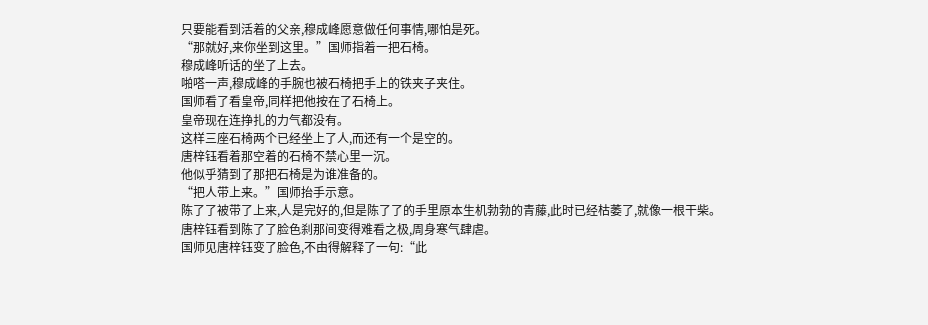只要能看到活着的父亲,穆成峰愿意做任何事情,哪怕是死。
“那就好,来你坐到这里。”国师指着一把石椅。
穆成峰听话的坐了上去。
啪嗒一声,穆成峰的手腕也被石椅把手上的铁夹子夹住。
国师看了看皇帝,同样把他按在了石椅上。
皇帝现在连挣扎的力气都没有。
这样三座石椅两个已经坐上了人,而还有一个是空的。
唐梓钰看着那空着的石椅不禁心里一沉。
他似乎猜到了那把石椅是为谁准备的。
“把人带上来。”国师抬手示意。
陈了了被带了上来,人是完好的,但是陈了了的手里原本生机勃勃的青藤,此时已经枯萎了,就像一根干柴。
唐梓钰看到陈了了脸色刹那间变得难看之极,周身寒气肆虐。
国师见唐梓钰变了脸色,不由得解释了一句:“此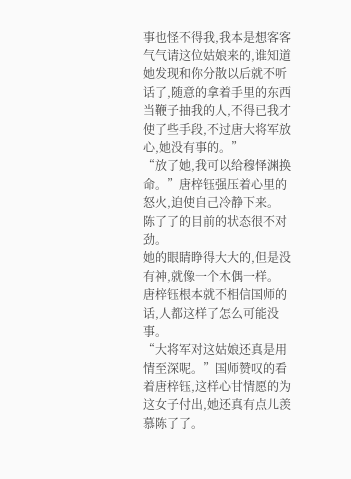事也怪不得我,我本是想客客气气请这位姑娘来的,谁知道她发现和你分散以后就不听话了,随意的拿着手里的东西当鞭子抽我的人,不得已我才使了些手段,不过唐大将军放心,她没有事的。”
“放了她,我可以给穆怿渊换命。”唐梓钰强压着心里的怒火,迫使自己冷静下来。
陈了了的目前的状态很不对劲。
她的眼睛睁得大大的,但是没有神,就像一个木偶一样。
唐梓钰根本就不相信国师的话,人都这样了怎么可能没事。
“大将军对这姑娘还真是用情至深呢。”国师赞叹的看着唐梓钰,这样心甘情愿的为这女子付出,她还真有点儿羡慕陈了了。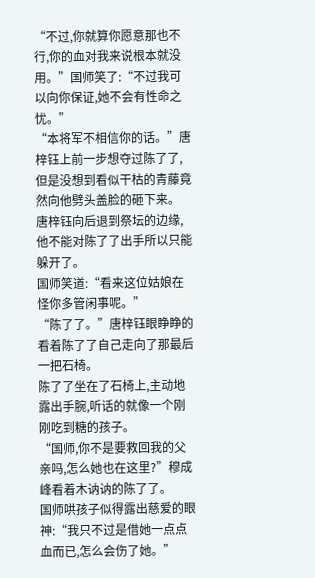“不过,你就算你愿意那也不行,你的血对我来说根本就没用。”国师笑了:“不过我可以向你保证,她不会有性命之忧。”
“本将军不相信你的话。”唐梓钰上前一步想夺过陈了了,但是没想到看似干枯的青藤竟然向他劈头盖脸的砸下来。
唐梓钰向后退到祭坛的边缘,他不能对陈了了出手所以只能躲开了。
国师笑道:“看来这位姑娘在怪你多管闲事呢。”
“陈了了。”唐梓钰眼睁睁的看着陈了了自己走向了那最后一把石椅。
陈了了坐在了石椅上,主动地露出手腕,听话的就像一个刚刚吃到糖的孩子。
“国师,你不是要救回我的父亲吗,怎么她也在这里?”穆成峰看着木讷讷的陈了了。
国师哄孩子似得露出慈爱的眼神:“我只不过是借她一点点血而已,怎么会伤了她。”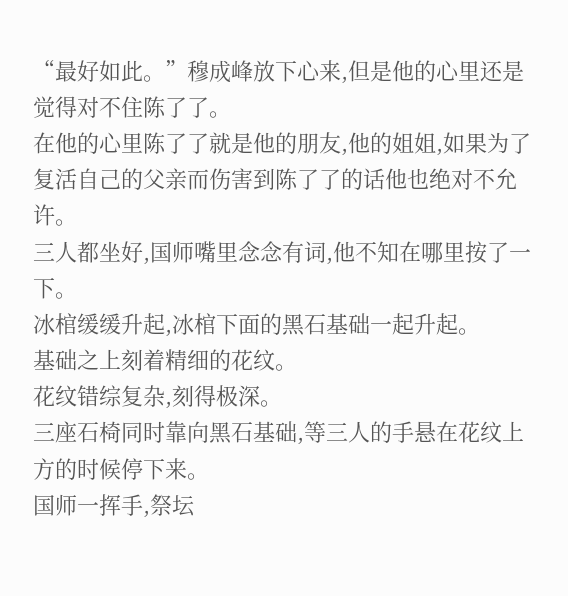“最好如此。”穆成峰放下心来,但是他的心里还是觉得对不住陈了了。
在他的心里陈了了就是他的朋友,他的姐姐,如果为了复活自己的父亲而伤害到陈了了的话他也绝对不允许。
三人都坐好,国师嘴里念念有词,他不知在哪里按了一下。
冰棺缓缓升起,冰棺下面的黑石基础一起升起。
基础之上刻着精细的花纹。
花纹错综复杂,刻得极深。
三座石椅同时靠向黑石基础,等三人的手悬在花纹上方的时候停下来。
国师一挥手,祭坛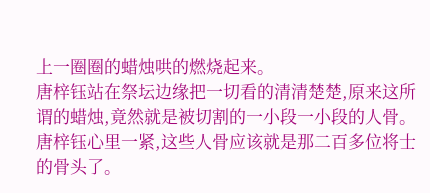上一圈圈的蜡烛哄的燃烧起来。
唐梓钰站在祭坛边缘把一切看的清清楚楚,原来这所谓的蜡烛,竟然就是被切割的一小段一小段的人骨。
唐梓钰心里一紧,这些人骨应该就是那二百多位将士的骨头了。